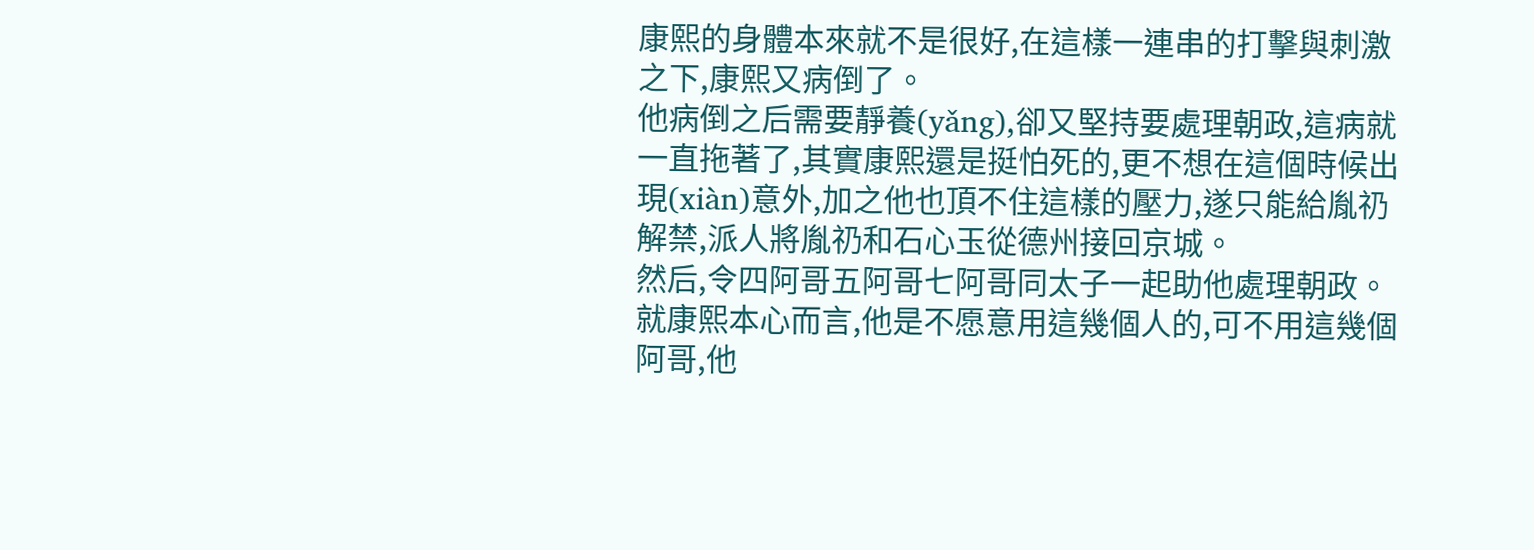康熙的身體本來就不是很好,在這樣一連串的打擊與刺激之下,康熙又病倒了。
他病倒之后需要靜養(yǎng),卻又堅持要處理朝政,這病就一直拖著了,其實康熙還是挺怕死的,更不想在這個時候出現(xiàn)意外,加之他也頂不住這樣的壓力,遂只能給胤礽解禁,派人將胤礽和石心玉從德州接回京城。
然后,令四阿哥五阿哥七阿哥同太子一起助他處理朝政。
就康熙本心而言,他是不愿意用這幾個人的,可不用這幾個阿哥,他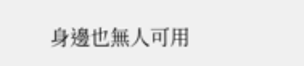身邊也無人可用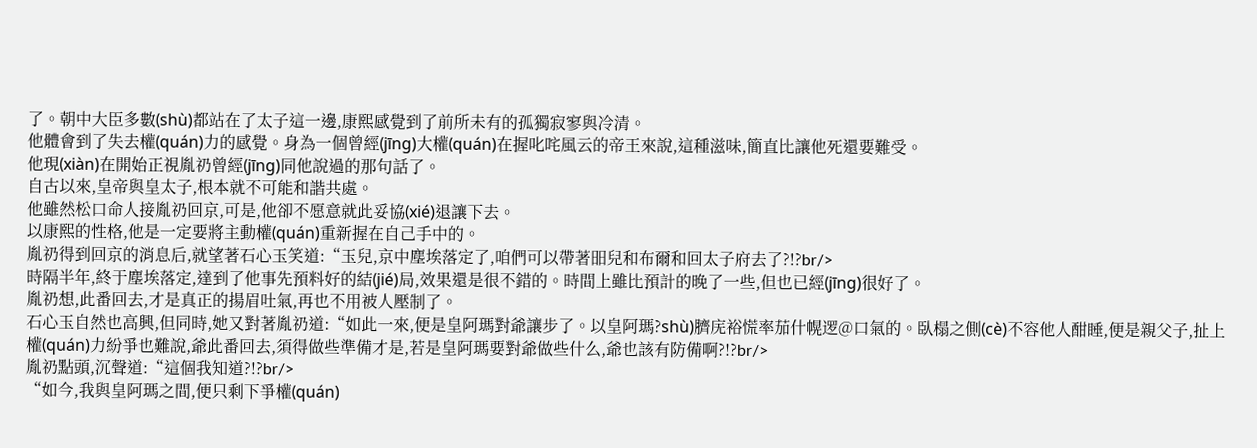了。朝中大臣多數(shù)都站在了太子這一邊,康熙感覺到了前所未有的孤獨寂寥與冷清。
他體會到了失去權(quán)力的感覺。身為一個曾經(jīng)大權(quán)在握叱咤風云的帝王來說,這種滋味,簡直比讓他死還要難受。
他現(xiàn)在開始正視胤礽曾經(jīng)同他說過的那句話了。
自古以來,皇帝與皇太子,根本就不可能和諧共處。
他雖然松口命人接胤礽回京,可是,他卻不愿意就此妥協(xié)退讓下去。
以康熙的性格,他是一定要將主動權(quán)重新握在自己手中的。
胤礽得到回京的消息后,就望著石心玉笑道:“玉兒,京中塵埃落定了,咱們可以帶著昍兒和布爾和回太子府去了?!?br/>
時隔半年,終于塵埃落定,達到了他事先預料好的結(jié)局,效果還是很不錯的。時間上雖比預計的晚了一些,但也已經(jīng)很好了。
胤礽想,此番回去,才是真正的揚眉吐氣,再也不用被人壓制了。
石心玉自然也高興,但同時,她又對著胤礽道:“如此一來,便是皇阿瑪對爺讓步了。以皇阿瑪?shù)臍庑裕慌率茄什幌逻@口氣的。臥榻之側(cè)不容他人酣睡,便是親父子,扯上權(quán)力紛爭也難說,爺此番回去,須得做些準備才是,若是皇阿瑪要對爺做些什么,爺也該有防備啊?!?br/>
胤礽點頭,沉聲道:“這個我知道?!?br/>
“如今,我與皇阿瑪之間,便只剩下爭權(quán)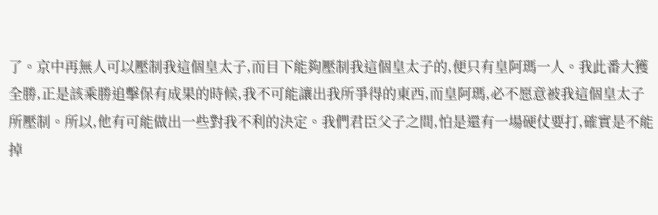了。京中再無人可以壓制我這個皇太子,而目下能夠壓制我這個皇太子的,便只有皇阿瑪一人。我此番大獲全勝,正是該乘勝追擊保有成果的時候,我不可能讓出我所爭得的東西,而皇阿瑪,必不愿意被我這個皇太子所壓制。所以,他有可能做出一些對我不利的決定。我們君臣父子之間,怕是還有一場硬仗要打,確實是不能掉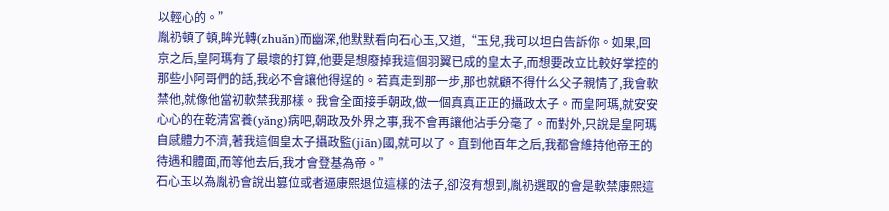以輕心的。”
胤礽頓了頓,眸光轉(zhuǎn)而幽深,他默默看向石心玉,又道,“玉兒,我可以坦白告訴你。如果,回京之后,皇阿瑪有了最壞的打算,他要是想廢掉我這個羽翼已成的皇太子,而想要改立比較好掌控的那些小阿哥們的話,我必不會讓他得逞的。若真走到那一步,那也就顧不得什么父子親情了,我會軟禁他,就像他當初軟禁我那樣。我會全面接手朝政,做一個真真正正的攝政太子。而皇阿瑪,就安安心心的在乾清宮養(yǎng)病吧,朝政及外界之事,我不會再讓他沾手分毫了。而對外,只說是皇阿瑪自感體力不濟,著我這個皇太子攝政監(jiān)國,就可以了。直到他百年之后,我都會維持他帝王的待遇和體面,而等他去后,我才會登基為帝。”
石心玉以為胤礽會說出篡位或者逼康熙退位這樣的法子,卻沒有想到,胤礽選取的會是軟禁康熙這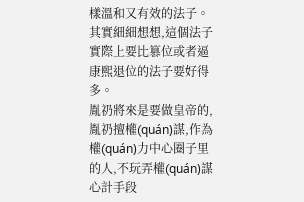樣溫和又有效的法子。
其實細細想想,這個法子實際上要比篡位或者逼康熙退位的法子要好得多。
胤礽將來是要做皇帝的,胤礽擅權(quán)謀,作為權(quán)力中心圈子里的人,不玩弄權(quán)謀心計手段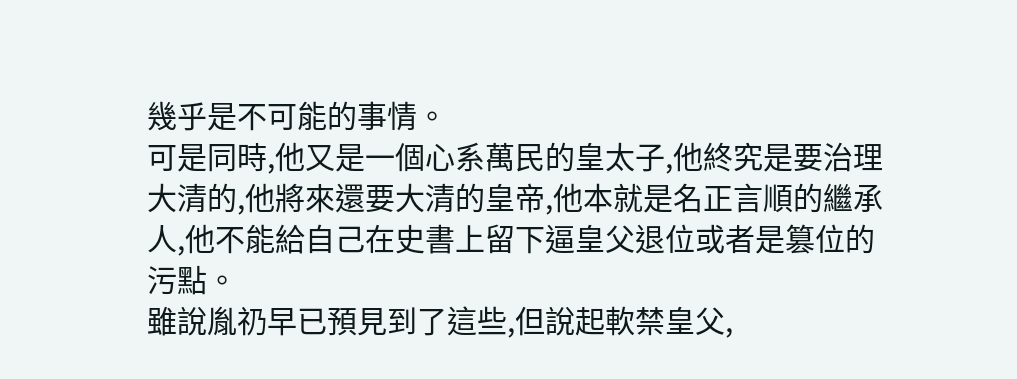幾乎是不可能的事情。
可是同時,他又是一個心系萬民的皇太子,他終究是要治理大清的,他將來還要大清的皇帝,他本就是名正言順的繼承人,他不能給自己在史書上留下逼皇父退位或者是篡位的污點。
雖說胤礽早已預見到了這些,但說起軟禁皇父,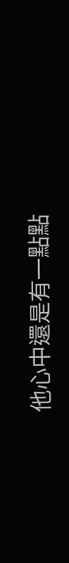他心中還是有一點點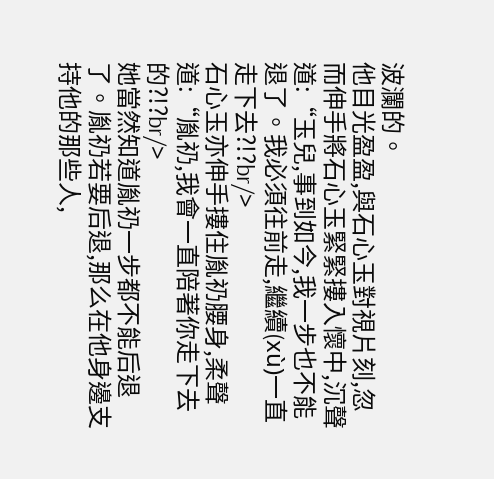波瀾的。
他目光盈盈,與石心玉對視片刻,忽而伸手將石心玉緊緊摟入懷中,沉聲道:“玉兒,事到如今,我一步也不能退了。我必須往前走,繼續(xù)一直走下去?!?br/>
石心玉亦伸手摟住胤礽腰身,柔聲道:“胤礽,我會一直陪著你走下去的?!?br/>
她當然知道胤礽一步都不能后退了。胤礽若要后退,那么在他身邊支持他的那些人,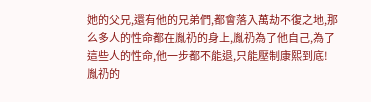她的父兄,還有他的兄弟們,都會落入萬劫不復之地,那么多人的性命都在胤礽的身上,胤礽為了他自己,為了這些人的性命,他一步都不能退,只能壓制康熙到底!
胤礽的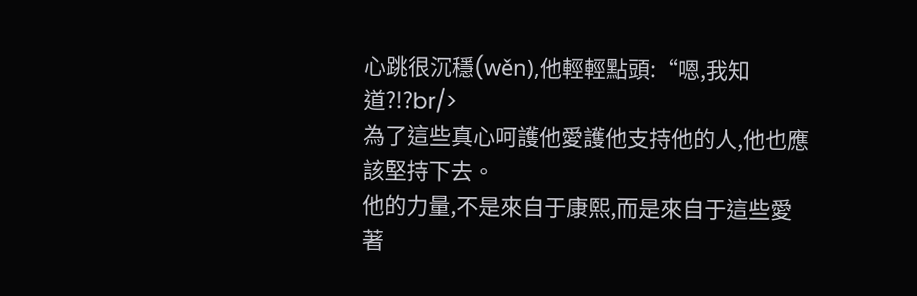心跳很沉穩(wěn),他輕輕點頭:“嗯,我知道?!?br/>
為了這些真心呵護他愛護他支持他的人,他也應該堅持下去。
他的力量,不是來自于康熙,而是來自于這些愛著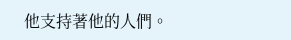他支持著他的人們。